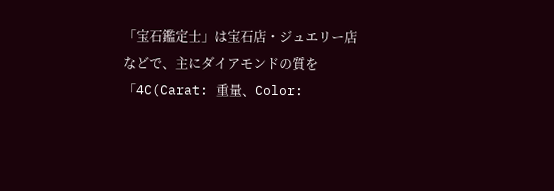「宝石鑑定士」は宝石店・ジュエリー店などで、主にダイアモンドの質を「4C(Carat: 重量、Color: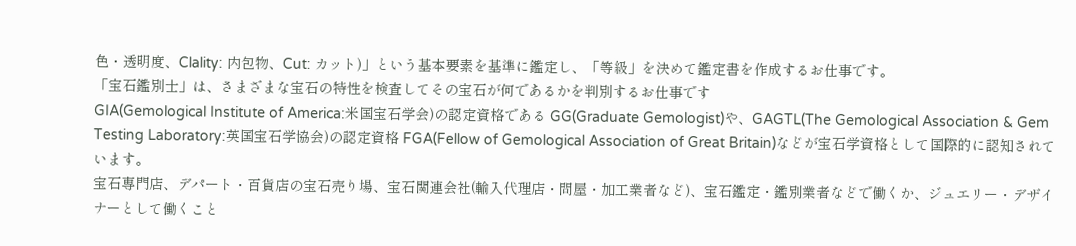色・透明度、Clality: 内包物、Cut: カット)」という基本要素を基準に鑑定し、「等級」を決めて鑑定書を作成するお仕事です。
「宝石鑑別士」は、さまざまな宝石の特性を検査してその宝石が何であるかを判別するお仕事です
GIA(Gemological Institute of America:米国宝石学会)の認定資格である GG(Graduate Gemologist)や、GAGTL(The Gemological Association & Gem Testing Laboratory:英国宝石学協会)の認定資格 FGA(Fellow of Gemological Association of Great Britain)などが宝石学資格として国際的に認知されています。
宝石専門店、デパート・百貨店の宝石売り場、宝石関連会社(輸入代理店・問屋・加工業者など)、宝石鑑定・鑑別業者などで働くか、ジュエリー・デザイナーとして働くこと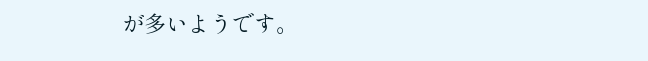が多いようです。